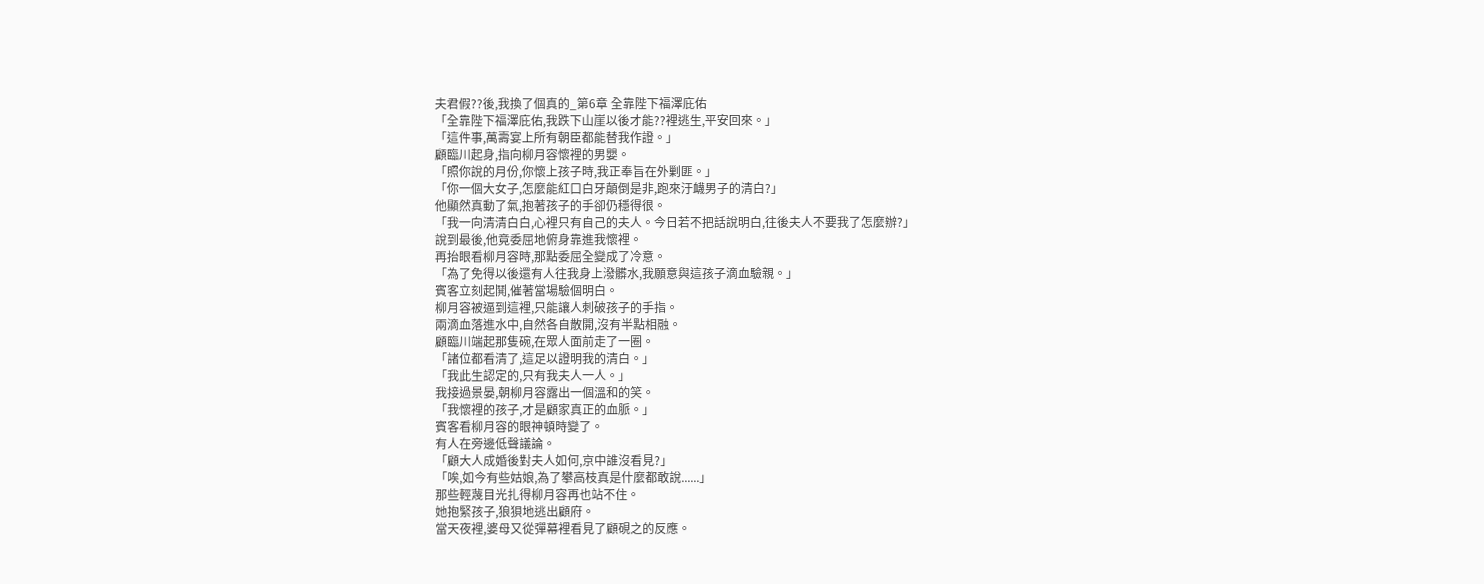夫君假??後,我換了個真的_第6章 全靠陛下福澤庇佑
「全靠陛下福澤庇佑,我跌下山崖以後才能??裡逃生,平安回來。」
「這件事,萬壽宴上所有朝臣都能替我作證。」
顧臨川起身,指向柳月容懷裡的男嬰。
「照你說的月份,你懷上孩子時,我正奉旨在外剿匪。」
「你一個大女子,怎麼能紅口白牙顛倒是非,跑來汙衊男子的清白?」
他顯然真動了氣,抱著孩子的手卻仍穩得很。
「我一向清清白白,心裡只有自己的夫人。今日若不把話說明白,往後夫人不要我了怎麼辦?」
說到最後,他竟委屈地俯身靠進我懷裡。
再抬眼看柳月容時,那點委屈全變成了冷意。
「為了免得以後還有人往我身上潑髒水,我願意與這孩子滴血驗親。」
賓客立刻起鬨,催著當場驗個明白。
柳月容被逼到這裡,只能讓人刺破孩子的手指。
兩滴血落進水中,自然各自散開,沒有半點相融。
顧臨川端起那隻碗,在眾人面前走了一圈。
「諸位都看清了,這足以證明我的清白。」
「我此生認定的,只有我夫人一人。」
我接過景晏,朝柳月容露出一個溫和的笑。
「我懷裡的孩子,才是顧家真正的血脈。」
賓客看柳月容的眼神頓時變了。
有人在旁邊低聲議論。
「顧大人成婚後對夫人如何,京中誰沒看見?」
「唉,如今有些姑娘,為了攀高枝真是什麼都敢說......」
那些輕蔑目光扎得柳月容再也站不住。
她抱緊孩子,狼狽地逃出顧府。
當天夜裡,婆母又從彈幕裡看見了顧硯之的反應。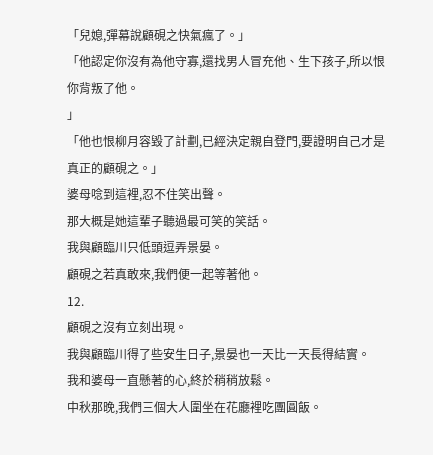「兒媳,彈幕說顧硯之快氣瘋了。」
「他認定你沒有為他守寡,還找男人冒充他、生下孩子,所以恨你背叛了他。
」
「他也恨柳月容毀了計劃,已經決定親自登門,要證明自己才是真正的顧硯之。」
婆母唸到這裡,忍不住笑出聲。
那大概是她這輩子聽過最可笑的笑話。
我與顧臨川只低頭逗弄景晏。
顧硯之若真敢來,我們便一起等著他。
12.
顧硯之沒有立刻出現。
我與顧臨川得了些安生日子,景晏也一天比一天長得結實。
我和婆母一直懸著的心,終於稍稍放鬆。
中秋那晚,我們三個大人圍坐在花廳裡吃團圓飯。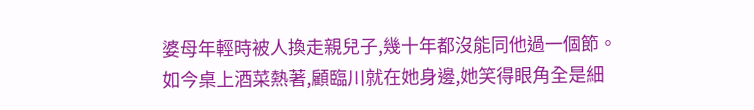婆母年輕時被人換走親兒子,幾十年都沒能同他過一個節。
如今桌上酒菜熱著,顧臨川就在她身邊,她笑得眼角全是細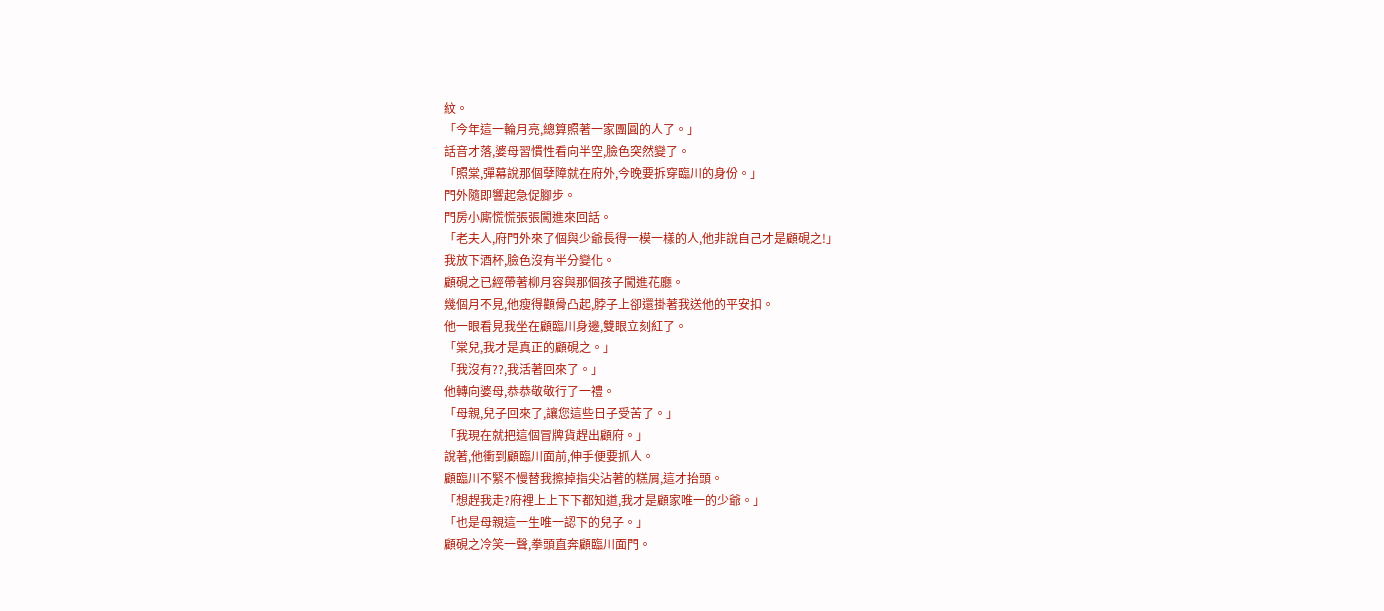紋。
「今年這一輪月亮,總算照著一家團圓的人了。」
話音才落,婆母習慣性看向半空,臉色突然變了。
「照棠,彈幕說那個孽障就在府外,今晚要拆穿臨川的身份。」
門外隨即響起急促腳步。
門房小廝慌慌張張闖進來回話。
「老夫人,府門外來了個與少爺長得一模一樣的人,他非說自己才是顧硯之!」
我放下酒杯,臉色沒有半分變化。
顧硯之已經帶著柳月容與那個孩子闖進花廳。
幾個月不見,他瘦得顴骨凸起,脖子上卻還掛著我送他的平安扣。
他一眼看見我坐在顧臨川身邊,雙眼立刻紅了。
「棠兒,我才是真正的顧硯之。」
「我沒有??,我活著回來了。」
他轉向婆母,恭恭敬敬行了一禮。
「母親,兒子回來了,讓您這些日子受苦了。」
「我現在就把這個冒牌貨趕出顧府。」
說著,他衝到顧臨川面前,伸手便要抓人。
顧臨川不緊不慢替我擦掉指尖沾著的糕屑,這才抬頭。
「想趕我走?府裡上上下下都知道,我才是顧家唯一的少爺。」
「也是母親這一生唯一認下的兒子。」
顧硯之冷笑一聲,拳頭直奔顧臨川面門。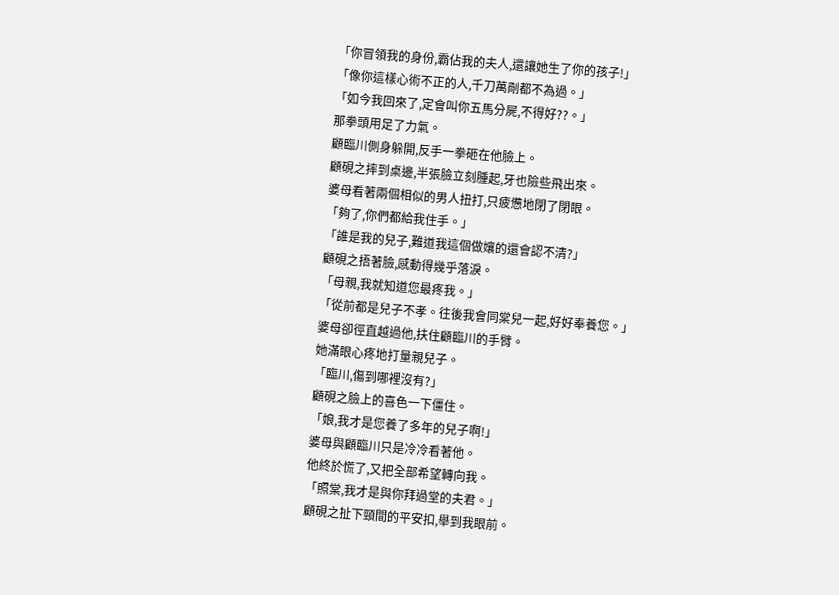「你冒領我的身份,霸佔我的夫人,還讓她生了你的孩子!」
「像你這樣心術不正的人,千刀萬剮都不為過。」
「如今我回來了,定會叫你五馬分屍,不得好??。」
那拳頭用足了力氣。
顧臨川側身躲開,反手一拳砸在他臉上。
顧硯之摔到桌邊,半張臉立刻腫起,牙也險些飛出來。
婆母看著兩個相似的男人扭打,只疲憊地閉了閉眼。
「夠了,你們都給我住手。」
「誰是我的兒子,難道我這個做孃的還會認不清?」
顧硯之捂著臉,感動得幾乎落淚。
「母親,我就知道您最疼我。」
「從前都是兒子不孝。往後我會同棠兒一起,好好奉養您。」
婆母卻徑直越過他,扶住顧臨川的手臂。
她滿眼心疼地打量親兒子。
「臨川,傷到哪裡沒有?」
顧硯之臉上的喜色一下僵住。
「娘,我才是您養了多年的兒子啊!」
婆母與顧臨川只是冷冷看著他。
他終於慌了,又把全部希望轉向我。
「照棠,我才是與你拜過堂的夫君。」
顧硯之扯下頸間的平安扣,舉到我眼前。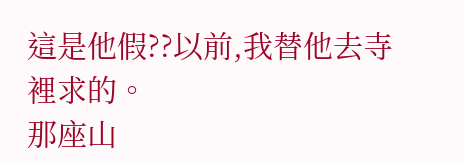這是他假??以前,我替他去寺裡求的。
那座山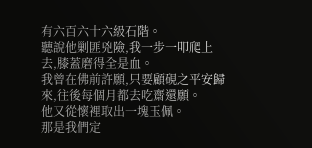有六百六十六級石階。
聽說他剿匪兇險,我一步一叩爬上去,膝蓋磨得全是血。
我曾在佛前許願,只要顧硯之平安歸來,往後每個月都去吃齋還願。
他又從懷裡取出一塊玉佩。
那是我們定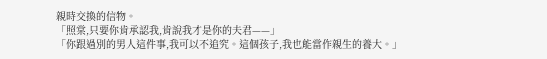親時交換的信物。
「照棠,只要你肯承認我,肯說我才是你的夫君——」
「你跟過別的男人這件事,我可以不追究。這個孩子,我也能當作親生的養大。」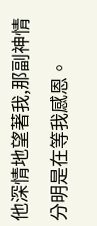他深情地望著我,那副神情分明是在等我感恩。